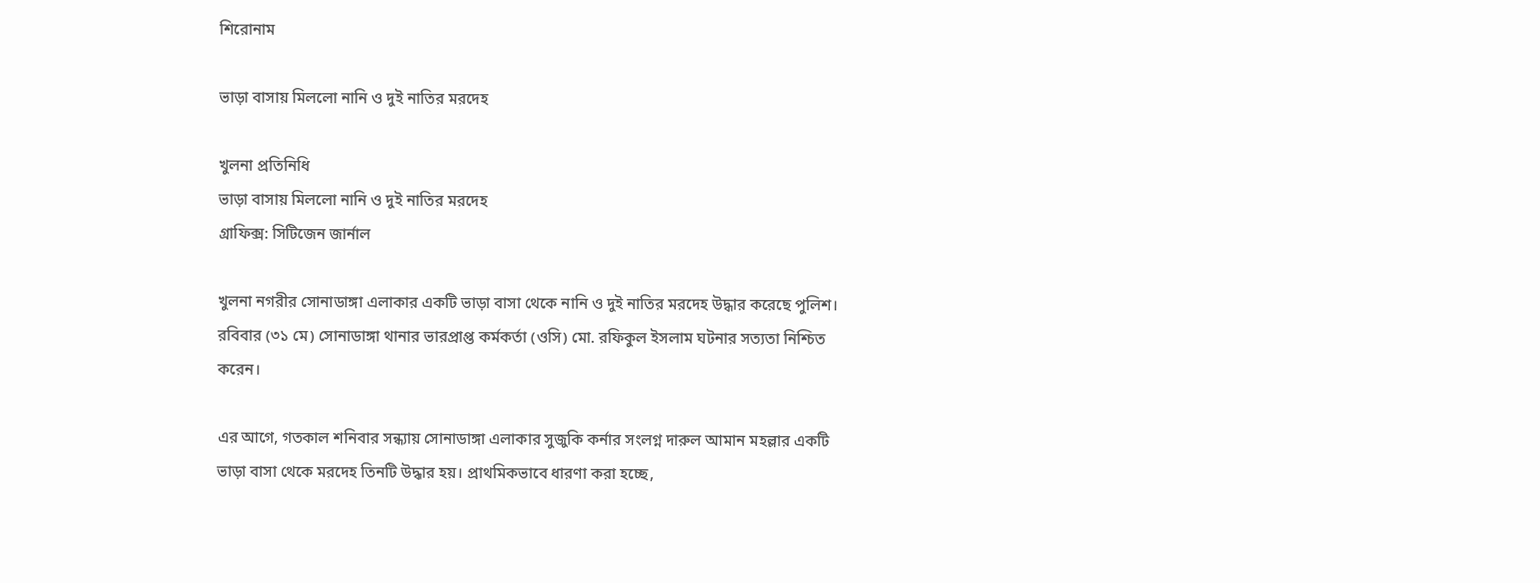শিরোনাম

ভাড়া বাসায় মিললো নানি ও দুই নাতির মরদেহ

খুলনা প্রতিনিধি
ভাড়া বাসায় মিললো নানি ও দুই নাতির মরদেহ
গ্রাফিক্স: সিটিজেন জার্নাল

খুলনা নগরীর সোনাডাঙ্গা এলাকার একটি ভাড়া বাসা থেকে নানি ও দুই নাতির মরদেহ উদ্ধার করেছে পুলিশ। রবিবার (৩১ মে) সোনাডাঙ্গা থানার ভারপ্রাপ্ত কর্মকর্তা (ওসি) মো. রফিকুল ইসলাম ঘটনার সত্যতা নিশ্চিত করেন।

এর আগে, গতকাল শনিবার সন্ধ্যায় সোনাডাঙ্গা এলাকার সুজুকি কর্নার সংলগ্ন দারুল আমান মহল্লার একটি ভাড়া বাসা থেকে মরদেহ তিনটি উদ্ধার হয়। প্রাথমিকভাবে ধারণা করা হচ্ছে,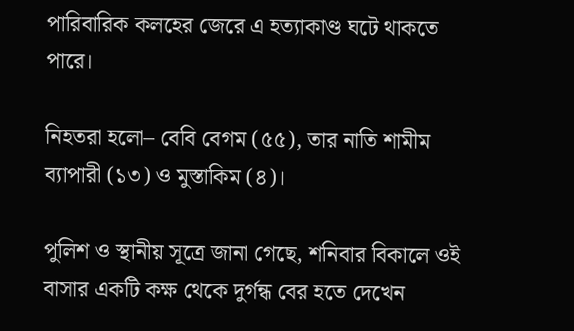পারিবারিক কলহের জেরে এ হত্যাকাণ্ড ঘটে থাকতে পারে।

নিহতরা হলো– বেবি বেগম (৫৫), তার নাতি শামীম ব্যাপারী (১৩) ও মুস্তাকিম (৪)।

পুলিশ ও স্থানীয় সূত্রে জানা গেছে, শনিবার বিকালে ওই বাসার একটি কক্ষ থেকে দুর্গন্ধ বের হতে দেখেন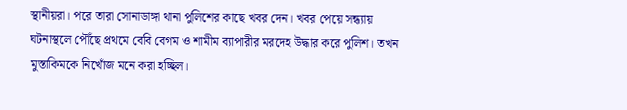স্থানীয়রা। পরে তারা সোনাডাঙ্গা থানা পুলিশের কাছে খবর দেন। খবর পেয়ে সন্ধ্যায় ঘটনাস্থলে পৌঁছে প্রথমে বেবি বেগম ও শামীম ব্যাপারীর মরদেহ উদ্ধার করে পুলিশ। তখন মুস্তাকিমকে নিখোঁজ মনে করা হচ্ছিল।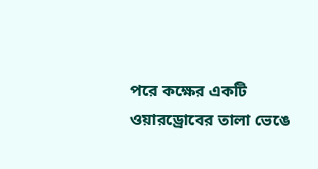পরে কক্ষের একটি ওয়ারড্রোবের তালা ভেঙে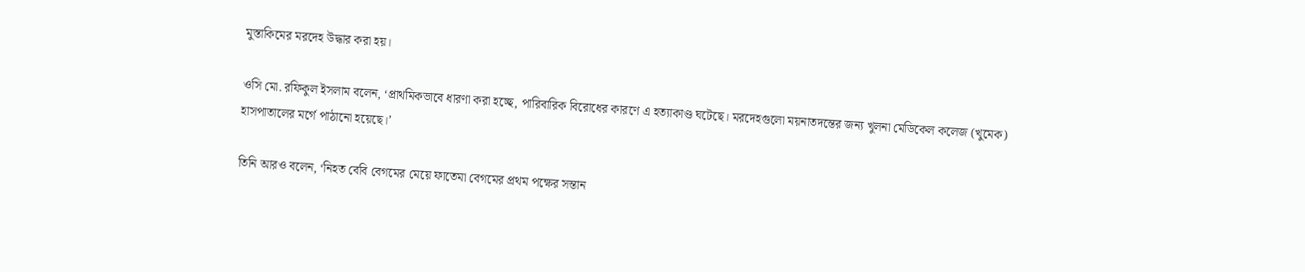মুস্তাকিমের মরদেহ উদ্ধার করা হয়।

ওসি মো. রফিকুল ইসলাম বলেন, ‘প্রাথমিকভাবে ধারণা করা হচ্ছে, পারিবারিক বিরোধের কারণে এ হত্যাকাণ্ড ঘটেছে। মরদেহগুলো ময়নাতদন্তের জন্য খুলনা মেডিকেল কলেজ (খুমেক) হাসপাতালের মর্গে পাঠানো হয়েছে।’

তিনি আরও বলেন, ‘নিহত বেবি বেগমের মেয়ে ফাতেমা বেগমের প্রথম পক্ষের সন্তান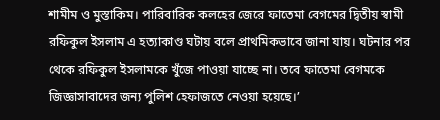শামীম ও মুস্তাকিম। পারিবারিক কলহের জেরে ফাতেমা বেগমের দ্বিতীয় স্বামী রফিকুল ইসলাম এ হত্যাকাণ্ড ঘটায় বলে প্রাথমিকভাবে জানা যায়। ঘটনার পর থেকে রফিকুল ইসলামকে খুঁজে পাওয়া যাচ্ছে না। তবে ফাতেমা বেগমকে জিজ্ঞাসাবাদের জন্য পুলিশ হেফাজতে নেওয়া হয়েছে।’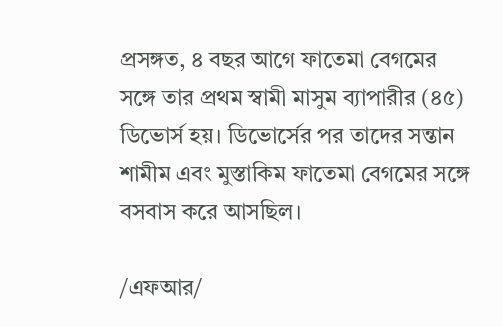প্রসঙ্গত, ৪ বছর আগে ফাতেমা বেগমের সঙ্গে তার প্রথম স্বামী মাসুম ব্যাপারীর (৪৫) ডিভোর্স হয়। ডিভোর্সের পর তাদের সন্তান শামীম এবং মুস্তাকিম ফাতেমা বেগমের সঙ্গে বসবাস করে আসছিল।

/এফআর/